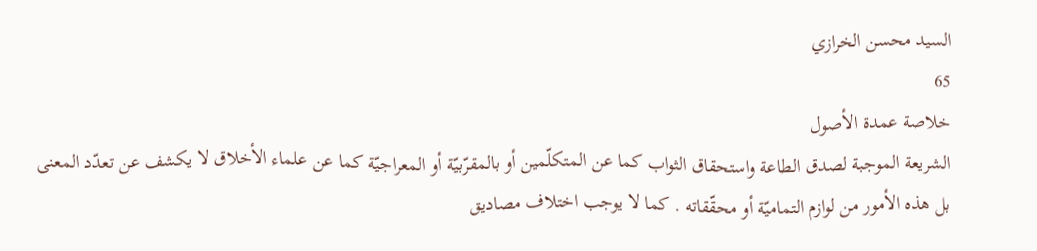السيد محسن الخرازي
65
خلاصة عمدة الأصول
الشريعة الموجبة لصدق الطاعة واستحقاق الثواب كما عن المتكلّمين أو بالمقرّبيّة أو المعراجيّة كما عن علماء الأخلاق لا يكشف عن تعدّد المعنى بل هذه الأمور من لوازم التماميّة أو محقّقاته . كما لا يوجب اختلاف مصاديق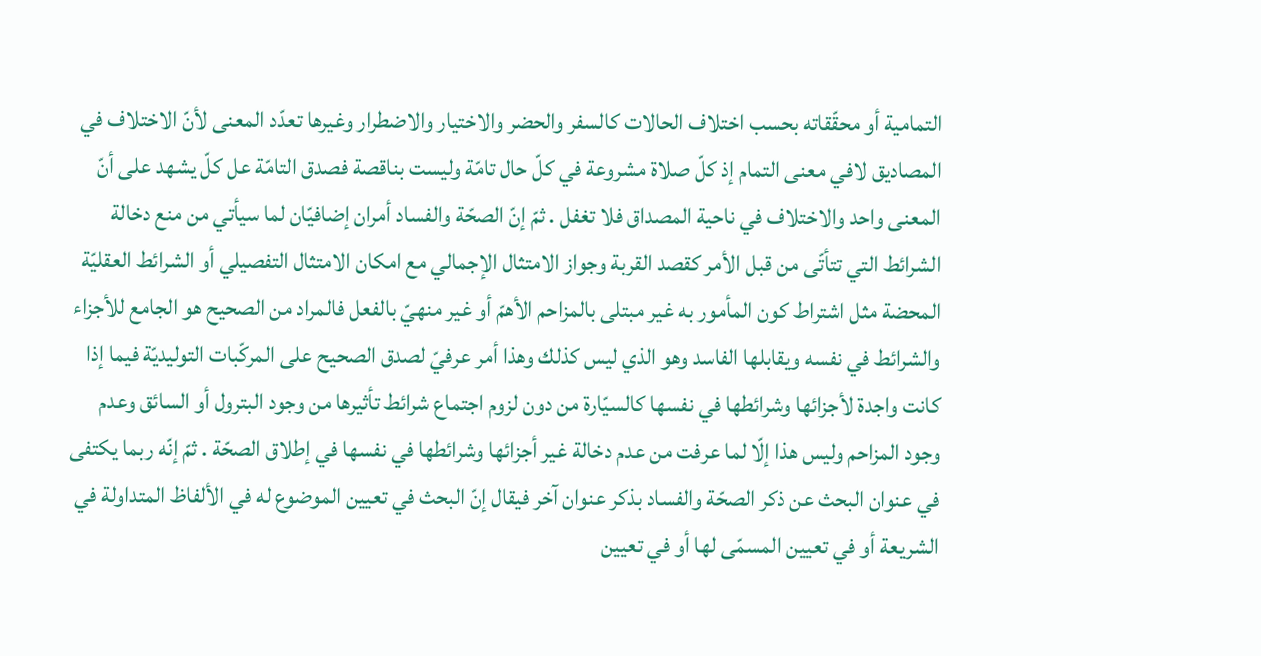التمامية أو محقّقاته بحسب اختلاف الحالات كالسفر والحضر والاختيار والاضطرار وغيرها تعدّد المعنى لأنّ الاختلاف في المصاديق لافي معنى التمام إذ كلّ صلاة مشروعة في كلّ حال تامّة وليست بناقصة فصدق التامّة عل كلّ يشهد على أنّ المعنى واحد والاختلاف في ناحية المصداق فلا تغفل . ثمّ إنّ الصحّة والفساد أمران إضافيّان لما سيأتي من منع دخالة الشرائط التي تتأتّى من قبل الأمر كقصد القربة وجواز الامتثال الإجمالي مع امكان الامتثال التفصيلي أو الشرائط العقليّة المحضة مثل اشتراط كون المأمور به غير مبتلى بالمزاحم الأهمّ أو غير منهيّ بالفعل فالمراد من الصحيح هو الجامع للأجزاء والشرائط في نفسه ويقابلها الفاسد وهو الذي ليس كذلك وهذا أمر عرفيّ لصدق الصحيح على المركّبات التوليديّة فيما إذا كانت واجدة لأجزائها وشرائطها في نفسها كالسيّارة من دون لزوم اجتماع شرائط تأثيرها من وجود البترول أو السائق وعدم وجود المزاحم وليس هذا إلّا لما عرفت من عدم دخالة غير أجزائها وشرائطها في نفسها في إطلاق الصحّة . ثمّ إنّه ربما يكتفى في عنوان البحث عن ذكر الصحّة والفساد بذكر عنوان آخر فيقال إنّ البحث في تعيين الموضوع له في الألفاظ المتداولة في الشريعة أو في تعيين المسمّى لها أو في تعيين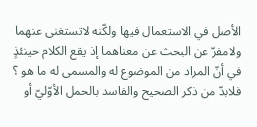الأصل في الاستعمال فيها ولكّنه لاتستغنى عنهما ولامفرّ عن البحث عن معناهما إذ يقع الكلام حينئذٍ في أنّ المراد من الموضوع له والمسمى له ما هو ؟ فلابدّ من ذكر الصحيح والفاسد بالحمل الأوّليّ أو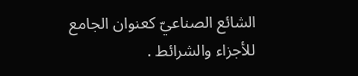الشائع الصناعيّ كعنوان الجامع للأجزاء والشرائط .